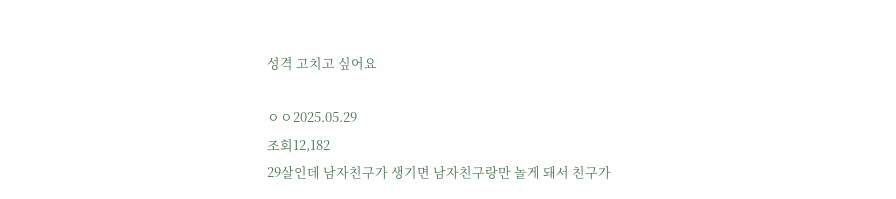성격 고치고 싶어요

ㅇㅇ2025.05.29
조회12,182
29살인데 남자친구가 생기면 남자친구랑만 놀게 돼서 친구가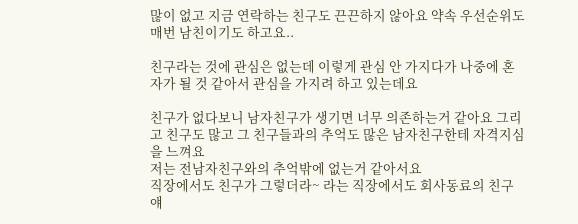많이 없고 지금 연락하는 친구도 끈끈하지 않아요 약속 우선순위도 매번 남친이기도 하고요..

친구라는 것에 관심은 없는데 이렇게 관심 안 가지다가 나중에 혼자가 될 것 같아서 관심을 가지려 하고 있는데요

친구가 없다보니 남자친구가 생기면 너무 의존하는거 같아요 그리고 친구도 많고 그 친구들과의 추억도 많은 남자친구한테 자격지심을 느껴요
저는 전남자친구와의 추억밖에 없는거 같아서요
직장에서도 친구가 그렇더라~ 라는 직장에서도 회사동료의 친구 얘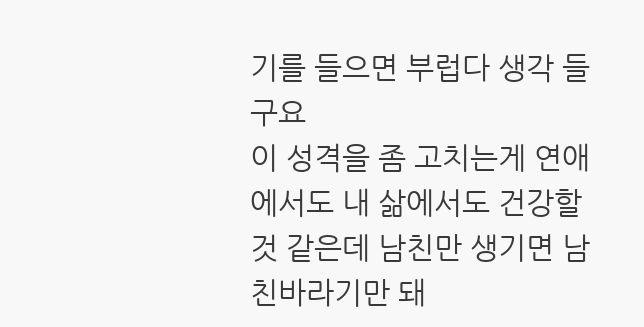기를 들으면 부럽다 생각 들구요
이 성격을 좀 고치는게 연애에서도 내 삶에서도 건강할 것 같은데 남친만 생기면 남친바라기만 돼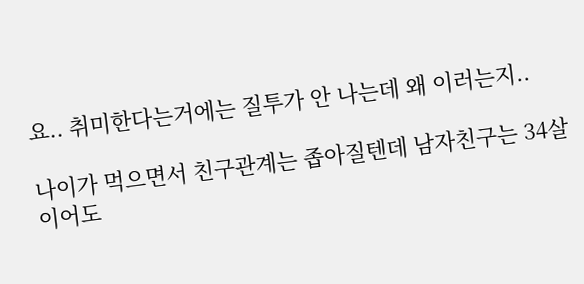요.. 취미한다는거에는 질투가 안 나는데 왜 이러는지..

나이가 먹으면서 친구관계는 좁아질텐데 남자친구는 34살이어도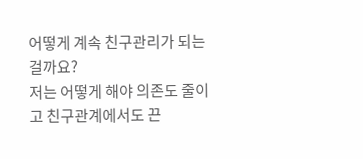어떻게 계속 친구관리가 되는걸까요?
저는 어떻게 해야 의존도 줄이고 친구관계에서도 끈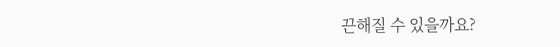끈해질 수 있을까요?